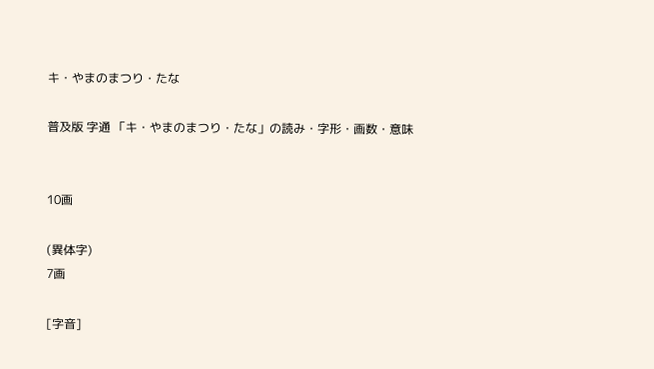キ・やまのまつり・たな

普及版 字通 「キ・やまのまつり・たな」の読み・字形・画数・意味


10画

(異体字)
7画

[字音]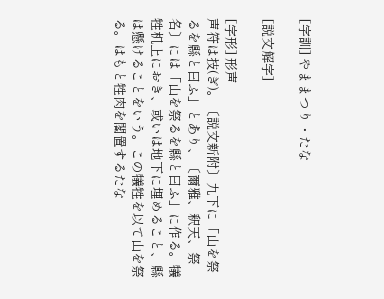[字訓] やままつり・たな

[説文解字]

[字形] 形声
声符は技(ぎ)。〔説文新附〕九下に「山を祭るを縣と曰ふ」とあり、〔爾雅、釈天、祭名〕には「山を祭るを縣と曰ふ」に作る。犠牲机上におき、或いは地下に埋めること、縣は懸けることをいう。この犠牲を以て山を祭る。はもと牲肉を閣置するたな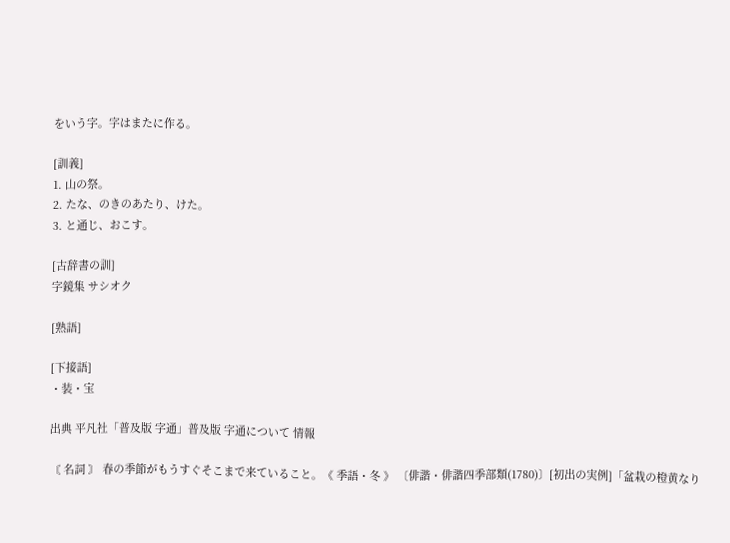をいう字。字はまたに作る。

[訓義]
1. 山の祭。
2. たな、のきのあたり、けた。
3. と通じ、おこす。

[古辞書の訓]
字鏡集 サシオク

[熟語]

[下接語]
・装・宝

出典 平凡社「普及版 字通」普及版 字通について 情報

〘 名詞 〙 春の季節がもうすぐそこまで来ていること。《 季語・冬 》 〔俳諧・俳諧四季部類(1780)〕[初出の実例]「盆栽の橙黄なり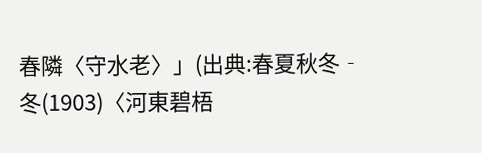春隣〈守水老〉」(出典:春夏秋冬‐冬(1903)〈河東碧梧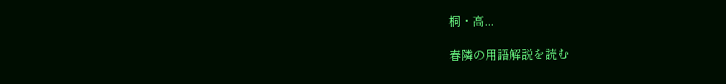桐・高...

春隣の用語解説を読む